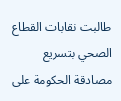طالبت نقابات القطاع الصحي بتسريع مصادقة الحكومة على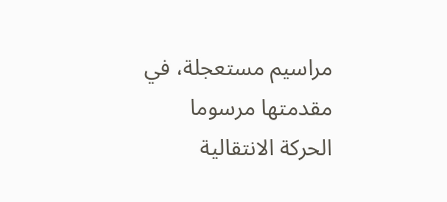مراسيم مستعجلة، في مقدمتها مرسوما الحركة الانتقالية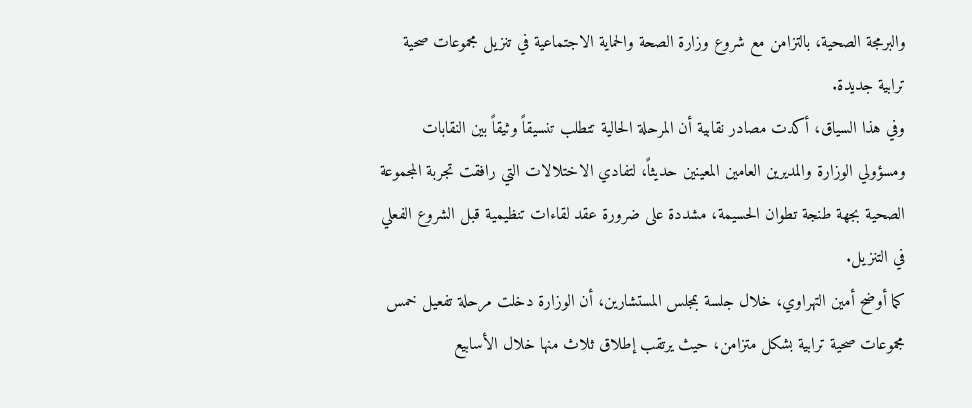والبرمجة الصحية، بالتزامن مع شروع وزارة الصحة والحماية الاجتماعية في تنزيل مجموعات صحية ترابية جديدة.
وفي هذا السياق، أكدت مصادر نقابية أن المرحلة الحالية تتطلب تنسيقاً وثيقاً بين النقابات ومسؤولي الوزارة والمديرين العامين المعينين حديثاً، لتفادي الاختلالات التي رافقت تجربة المجموعة الصحية بجهة طنجة تطوان الحسيمة، مشددة على ضرورة عقد لقاءات تنظيمية قبل الشروع الفعلي في التنزيل.
كما أوضح أمين التهراوي، خلال جلسة بمجلس المستشارين، أن الوزارة دخلت مرحلة تفعيل خمس مجموعات صحية ترابية بشكل متزامن، حيث يرتقب إطلاق ثلاث منها خلال الأسابيع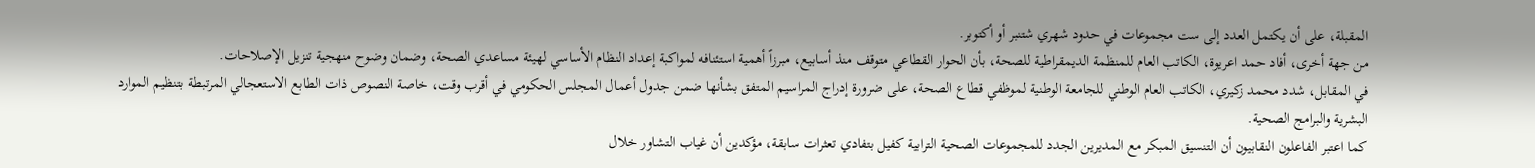المقبلة، على أن يكتمل العدد إلى ست مجموعات في حدود شهري شتنبر أو أكتوبر.
من جهة أخرى، أفاد حمد اعريوة، الكاتب العام للمنظمة الديمقراطية للصحة، بأن الحوار القطاعي متوقف منذ أسابيع، مبرزاً أهمية استئنافه لمواكبة إعداد النظام الأساسي لهيئة مساعدي الصحة، وضمان وضوح منهجية تنزيل الإصلاحات.
في المقابل، شدد محمد زكيري، الكاتب العام الوطني للجامعة الوطنية لموظفي قطاع الصحة، على ضرورة إدراج المراسيم المتفق بشأنها ضمن جدول أعمال المجلس الحكومي في أقرب وقت، خاصة النصوص ذات الطابع الاستعجالي المرتبطة بتنظيم الموارد البشرية والبرامج الصحية.
كما اعتبر الفاعلون النقابيون أن التنسيق المبكر مع المديرين الجدد للمجموعات الصحية الترابية كفيل بتفادي تعثرات سابقة، مؤكدين أن غياب التشاور خلال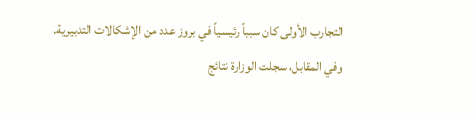التجارب الأولى كان سبباً رئيسياً في بروز عدد من الإشكالات التدبيرية.
وفي المقابل، سجلت الوزارة نتائج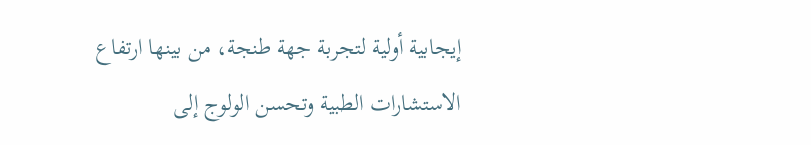إيجابية أولية لتجربة جهة طنجة، من بينها ارتفاع الاستشارات الطبية وتحسن الولوج إلى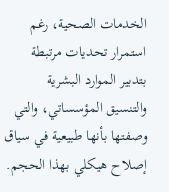الخدمات الصحية، رغم استمرار تحديات مرتبطة بتدبير الموارد البشرية والتنسيق المؤسساتي، والتي وصفتها بأنها طبيعية في سياق إصلاح هيكلي بهذا الحجم.